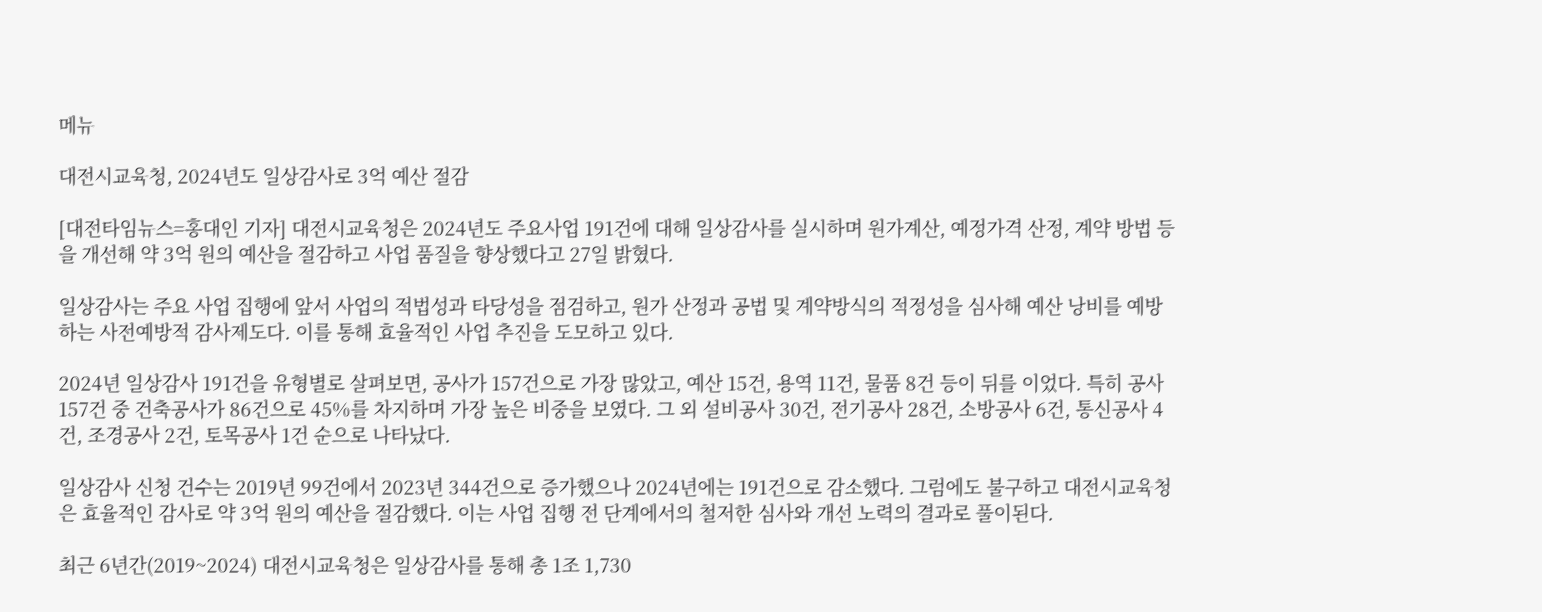메뉴

대전시교육청, 2024년도 일상감사로 3억 예산 절감

[대전타임뉴스=홍대인 기자] 대전시교육청은 2024년도 주요사업 191건에 대해 일상감사를 실시하며 원가계산, 예정가격 산정, 계약 방법 등을 개선해 약 3억 원의 예산을 절감하고 사업 품질을 향상했다고 27일 밝혔다.

일상감사는 주요 사업 집행에 앞서 사업의 적법성과 타당성을 점검하고, 원가 산정과 공법 및 계약방식의 적정성을 심사해 예산 낭비를 예방하는 사전예방적 감사제도다. 이를 통해 효율적인 사업 추진을 도모하고 있다.

2024년 일상감사 191건을 유형별로 살펴보면, 공사가 157건으로 가장 많았고, 예산 15건, 용역 11건, 물품 8건 등이 뒤를 이었다. 특히 공사 157건 중 건축공사가 86건으로 45%를 차지하며 가장 높은 비중을 보였다. 그 외 설비공사 30건, 전기공사 28건, 소방공사 6건, 통신공사 4건, 조경공사 2건, 토목공사 1건 순으로 나타났다.

일상감사 신청 건수는 2019년 99건에서 2023년 344건으로 증가했으나 2024년에는 191건으로 감소했다. 그럼에도 불구하고 대전시교육청은 효율적인 감사로 약 3억 원의 예산을 절감했다. 이는 사업 집행 전 단계에서의 철저한 심사와 개선 노력의 결과로 풀이된다.

최근 6년간(2019~2024) 대전시교육청은 일상감사를 통해 총 1조 1,730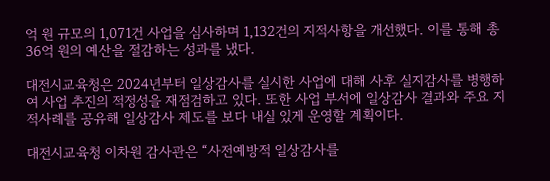억 원 규모의 1,071건 사업을 심사하며 1,132건의 지적사항을 개선했다. 이를 통해 총 36억 원의 예산을 절감하는 성과를 냈다.

대전시교육청은 2024년부터 일상감사를 실시한 사업에 대해 사후 실지감사를 병행하여 사업 추진의 적정성을 재점검하고 있다. 또한 사업 부서에 일상감사 결과와 주요 지적사례를 공유해 일상감사 제도를 보다 내실 있게 운영할 계획이다.

대전시교육청 이차원 감사관은 “사전예방적 일상감사를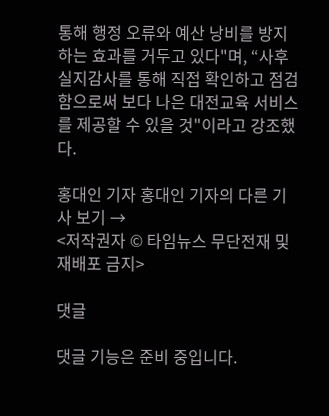통해 행정 오류와 예산 낭비를 방지하는 효과를 거두고 있다"며, “사후 실지감사를 통해 직접 확인하고 점검함으로써 보다 나은 대전교육 서비스를 제공할 수 있을 것"이라고 강조했다.

홍대인 기자 홍대인 기자의 다른 기사 보기 →
<저작권자 © 타임뉴스 무단전재 및 재배포 금지>

댓글

댓글 기능은 준비 중입니다.